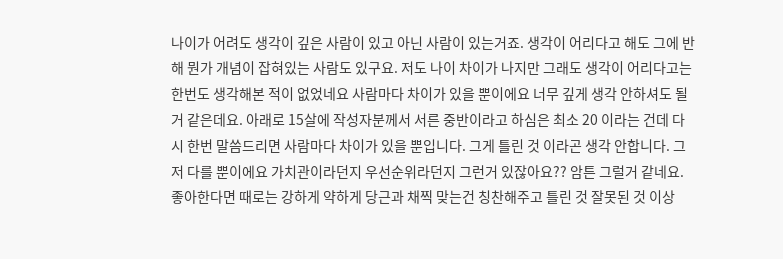나이가 어려도 생각이 깊은 사람이 있고 아닌 사람이 있는거죠. 생각이 어리다고 해도 그에 반해 뭔가 개념이 잡혀있는 사람도 있구요. 저도 나이 차이가 나지만 그래도 생각이 어리다고는 한번도 생각해본 적이 없었네요 사람마다 차이가 있을 뿐이에요 너무 깊게 생각 안하셔도 될 거 같은데요. 아래로 15살에 작성자분께서 서른 중반이라고 하심은 최소 20 이라는 건데 다시 한번 말씀드리면 사람마다 차이가 있을 뿐입니다. 그게 틀린 것 이라곤 생각 안합니다. 그저 다를 뿐이에요 가치관이라던지 우선순위라던지 그런거 있잖아요?? 암튼 그럴거 같네요. 좋아한다면 때로는 강하게 약하게 당근과 채찍 맞는건 칭찬해주고 틀린 것 잘못된 것 이상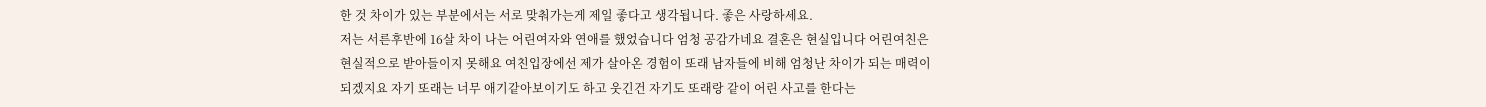한 것 차이가 있는 부분에서는 서로 맞춰가는게 제일 좋다고 생각됩니다. 좋은 사랑하세요.
저는 서른후반에 16살 차이 나는 어린여자와 연애를 했었습니다 엄청 공감가네요 결혼은 현실입니다 어린여친은 현실적으로 받아들이지 못해요 여친입장에선 제가 살아온 경험이 또래 남자들에 비해 엄청난 차이가 되는 매력이 되겠지요 자기 또래는 너무 애기같아보이기도 하고 웃긴건 자기도 또래랑 같이 어린 사고를 한다는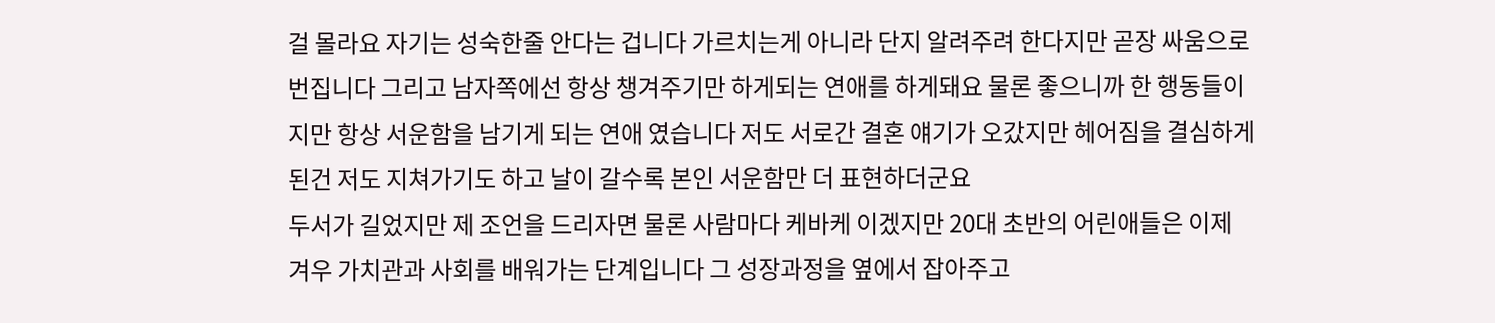걸 몰라요 자기는 성숙한줄 안다는 겁니다 가르치는게 아니라 단지 알려주려 한다지만 곧장 싸움으로 번집니다 그리고 남자쪽에선 항상 챙겨주기만 하게되는 연애를 하게돼요 물론 좋으니까 한 행동들이지만 항상 서운함을 남기게 되는 연애 였습니다 저도 서로간 결혼 얘기가 오갔지만 헤어짐을 결심하게 된건 저도 지쳐가기도 하고 날이 갈수록 본인 서운함만 더 표현하더군요
두서가 길었지만 제 조언을 드리자면 물론 사람마다 케바케 이겠지만 20대 초반의 어린애들은 이제 겨우 가치관과 사회를 배워가는 단계입니다 그 성장과정을 옆에서 잡아주고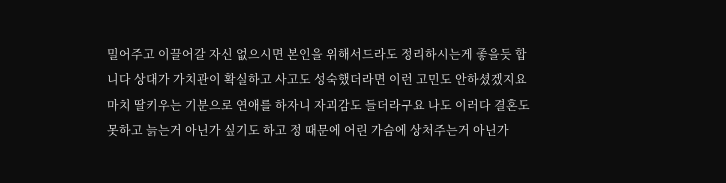밀어주고 이끌어갈 자신 없으시면 본인을 위해서드라도 정리하시는게 좋을듯 합니다 상대가 가치관이 확실하고 사고도 성숙했더라면 이런 고민도 안하셨겠지요 마치 딸키우는 기분으로 연애를 하자니 자괴감도 들더라구요 나도 이러다 결혼도 못하고 늙는거 아닌가 싶기도 하고 정 때문에 어린 가슴에 상처주는거 아닌가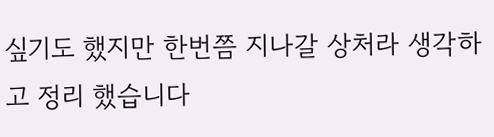싶기도 했지만 한번쯤 지나갈 상처라 생각하고 정리 했습니다